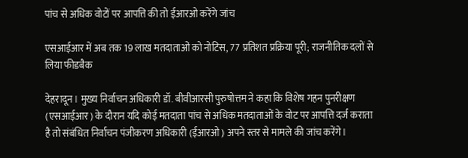पांच से अधिक वोटों पर आपत्ति की तो ईआरओ करेंगे जांच

एसआईआर में अब तक 19 लाख मतदाताओं को नोटिस, 77 प्रतिशत प्रक्रिया पूरी; राजनीतिक दलों से लिया फीडबैक

देहरादून। मुख्य निर्वाचन अधिकारी डॉ. बीवीआरसी पुरुषोत्तम ने कहा कि विशेष गहन पुनरीक्षण (एसआईआर) के दौरान यदि कोई मतदाता पांच से अधिक मतदाताओं के वोट पर आपत्ति दर्ज कराता है तो संबंधित निर्वाचन पंजीकरण अधिकारी (ईआरओ) अपने स्तर से मामले की जांच करेंगे।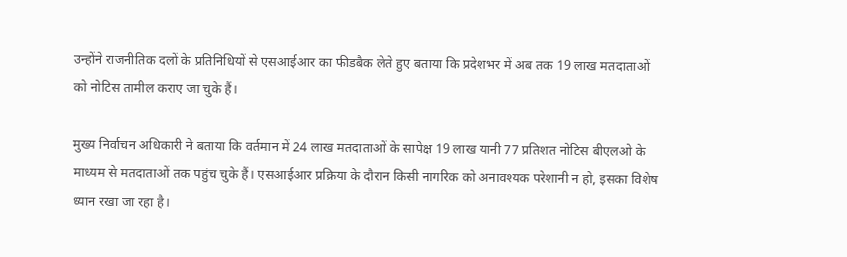उन्होंने राजनीतिक दलों के प्रतिनिधियों से एसआईआर का फीडबैक लेते हुए बताया कि प्रदेशभर में अब तक 19 लाख मतदाताओं को नोटिस तामील कराए जा चुके हैं।

मुख्य निर्वाचन अधिकारी ने बताया कि वर्तमान में 24 लाख मतदाताओं के सापेक्ष 19 लाख यानी 77 प्रतिशत नोटिस बीएलओ के माध्यम से मतदाताओं तक पहुंच चुके हैं। एसआईआर प्रक्रिया के दौरान किसी नागरिक को अनावश्यक परेशानी न हो, इसका विशेष ध्यान रखा जा रहा है।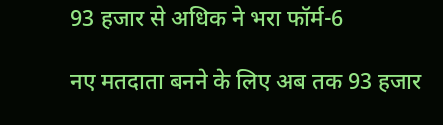93 हजार से अधिक ने भरा फॉर्म-6

नए मतदाता बनने के लिए अब तक 93 हजार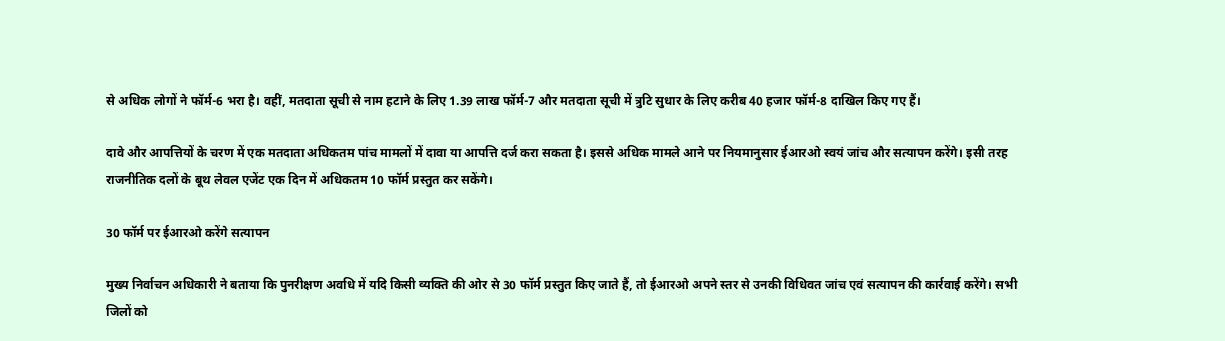से अधिक लोगों ने फॉर्म-6 भरा है। वहीं, मतदाता सूची से नाम हटाने के लिए 1.39 लाख फॉर्म-7 और मतदाता सूची में त्रुटि सुधार के लिए करीब 40 हजार फॉर्म-8 दाखिल किए गए हैं।

दावे और आपत्तियों के चरण में एक मतदाता अधिकतम पांच मामलों में दावा या आपत्ति दर्ज करा सकता है। इससे अधिक मामले आने पर नियमानुसार ईआरओ स्वयं जांच और सत्यापन करेंगे। इसी तरह राजनीतिक दलों के बूथ लेवल एजेंट एक दिन में अधिकतम 10 फॉर्म प्रस्तुत कर सकेंगे।

30 फॉर्म पर ईआरओ करेंगे सत्यापन

मुख्य निर्वाचन अधिकारी ने बताया कि पुनरीक्षण अवधि में यदि किसी व्यक्ति की ओर से 30 फॉर्म प्रस्तुत किए जाते हैं, तो ईआरओ अपने स्तर से उनकी विधिवत जांच एवं सत्यापन की कार्रवाई करेंगे। सभी जिलों को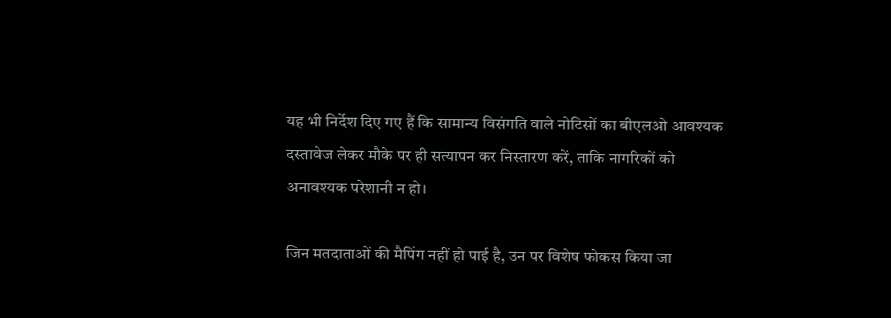यह भी निर्देश दिए गए हैं कि सामान्य विसंगति वाले नोटिसों का बीएलओ आवश्यक दस्तावेज लेकर मौके पर ही सत्यापन कर निस्तारण करें, ताकि नागरिकों को अनावश्यक परेशानी न हो।

जिन मतदाताओं की मैपिंग नहीं हो पाई है, उन पर विशेष फोकस किया जा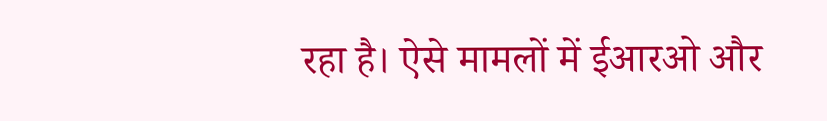रहा है। ऐसे मामलों में ईआरओ और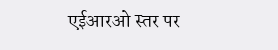एईआरओ स्तर पर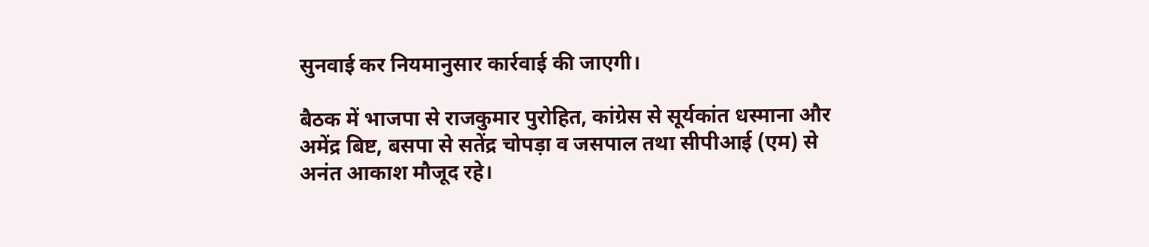सुनवाई कर नियमानुसार कार्रवाई की जाएगी।

बैठक में भाजपा से राजकुमार पुरोहित, कांग्रेस से सूर्यकांत धस्माना और अमेंद्र बिष्ट, बसपा से सतेंद्र चोपड़ा व जसपाल तथा सीपीआई (एम) से अनंत आकाश मौजूद रहे।